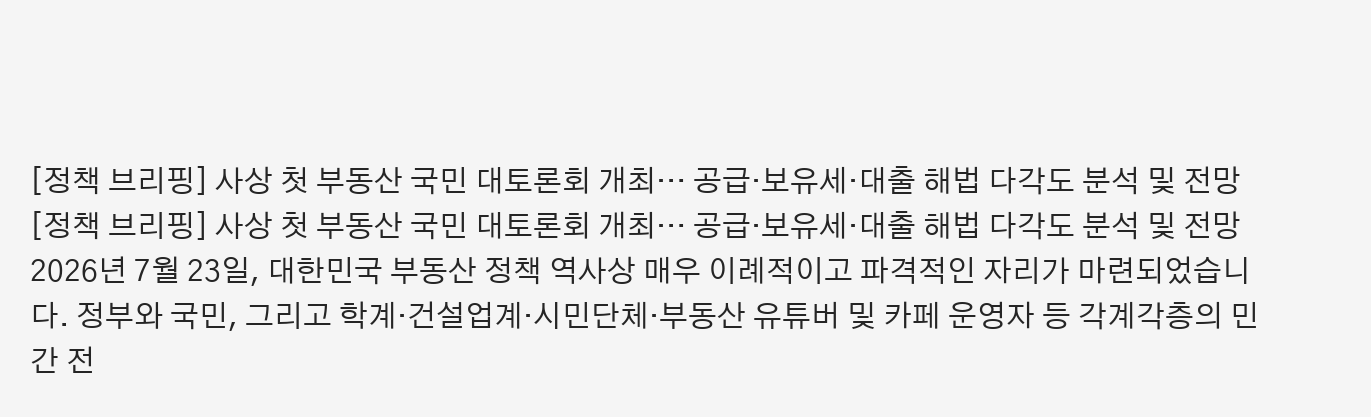[정책 브리핑] 사상 첫 부동산 국민 대토론회 개최… 공급·보유세·대출 해법 다각도 분석 및 전망
[정책 브리핑] 사상 첫 부동산 국민 대토론회 개최… 공급·보유세·대출 해법 다각도 분석 및 전망 2026년 7월 23일, 대한민국 부동산 정책 역사상 매우 이례적이고 파격적인 자리가 마련되었습니다. 정부와 국민, 그리고 학계·건설업계·시민단체·부동산 유튜버 및 카페 운영자 등 각계각층의 민간 전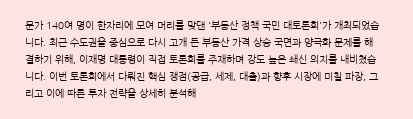문가 140여 명이 한자리에 모여 머리를 맞댄 '부동산 정책 국민 대토론회'가 개최되었습니다. 최근 수도권을 중심으로 다시 고개 든 부동산 가격 상승 국면과 양극화 문제를 해결하기 위해, 이재명 대통령이 직접 토론회를 주재하며 강도 높은 쇄신 의지를 내비쳤습니다. 이번 토론회에서 다뤄진 핵심 쟁점(공급, 세제, 대출)과 향후 시장에 미칠 파장, 그리고 이에 따른 투자 전략을 상세히 분석해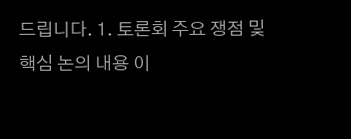드립니다. 1. 토론회 주요 쟁점 및 핵심 논의 내용 이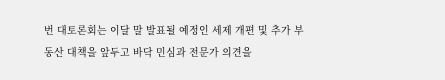번 대토론회는 이달 말 발표될 예정인 세제 개편 및 추가 부동산 대책을 앞두고 바닥 민심과 전문가 의견을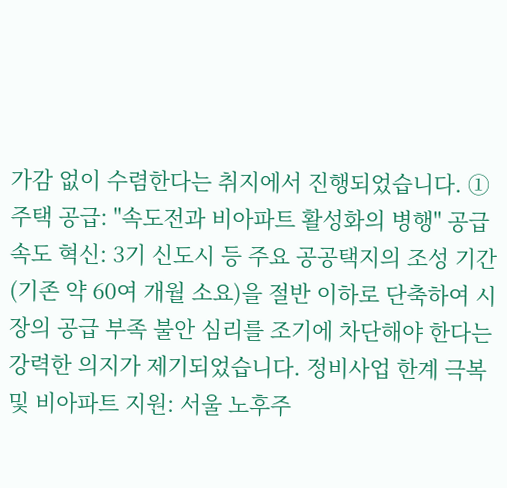가감 없이 수렴한다는 취지에서 진행되었습니다. ① 주택 공급: "속도전과 비아파트 활성화의 병행" 공급 속도 혁신: 3기 신도시 등 주요 공공택지의 조성 기간(기존 약 60여 개월 소요)을 절반 이하로 단축하여 시장의 공급 부족 불안 심리를 조기에 차단해야 한다는 강력한 의지가 제기되었습니다. 정비사업 한계 극복 및 비아파트 지원: 서울 노후주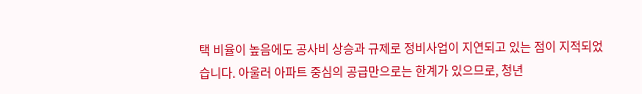택 비율이 높음에도 공사비 상승과 규제로 정비사업이 지연되고 있는 점이 지적되었습니다. 아울러 아파트 중심의 공급만으로는 한계가 있으므로, 청년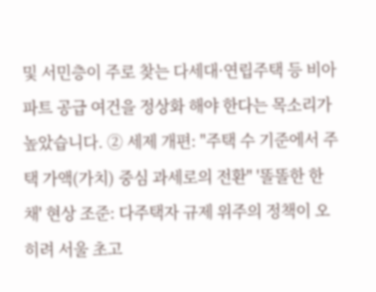및 서민층이 주로 찾는 다세대·연립주택 등 비아파트 공급 여건을 정상화 해야 한다는 목소리가 높았습니다. ② 세제 개편: "주택 수 기준에서 주택 가액(가치) 중심 과세로의 전환" '똘똘한 한 채' 현상 조준: 다주택자 규제 위주의 정책이 오히려 서울 초고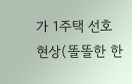가 1주택 선호 현상(똘똘한 한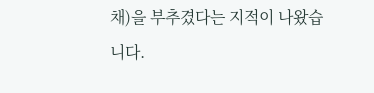채)을 부추겼다는 지적이 나왔습니다.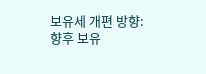보유세 개편 방향: 향후 보유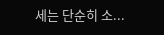세는 단순히 소...